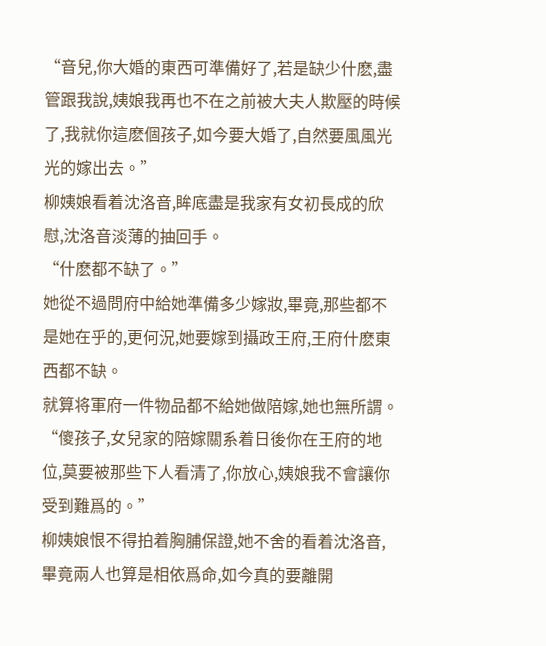“音兒,你大婚的東西可準備好了,若是缺少什麽,盡管跟我說,姨娘我再也不在之前被大夫人欺壓的時候了,我就你這麽個孩子,如今要大婚了,自然要風風光光的嫁出去。”
柳姨娘看着沈洛音,眸底盡是我家有女初長成的欣慰,沈洛音淡薄的抽回手。
“什麽都不缺了。”
她從不過問府中給她準備多少嫁妝,畢竟,那些都不是她在乎的,更何況,她要嫁到攝政王府,王府什麽東西都不缺。
就算将軍府一件物品都不給她做陪嫁,她也無所謂。
“傻孩子,女兒家的陪嫁關系着日後你在王府的地位,莫要被那些下人看清了,你放心,姨娘我不會讓你受到難爲的。”
柳姨娘恨不得拍着胸脯保證,她不舍的看着沈洛音,畢竟兩人也算是相依爲命,如今真的要離開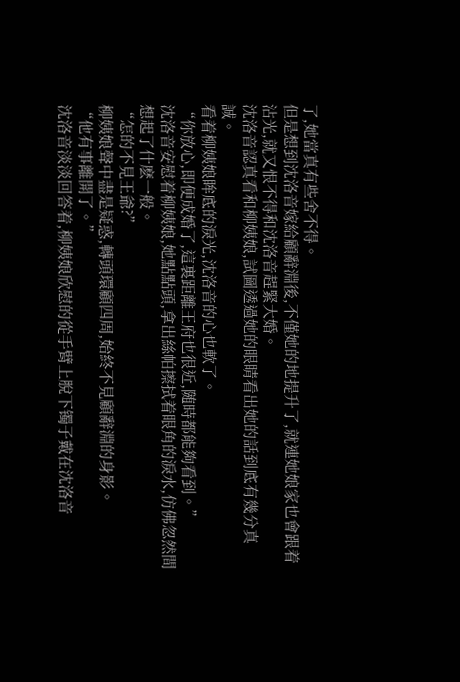了,她當真有些舍不得。
但是想到沈洛音嫁給顧辭淵後,不僅她的地提升了,就連她娘家也會跟着沾光,就又恨不得和沈洛音趕緊大婚。
沈洛音認真看和柳姨娘,試圖透過她的眼睛看出她的話到底有幾分真誠。
看着柳姨娘眸底的淚光,沈洛音的心也軟了。
“你放心,即便成婚了,這裏距離王府也很近,随時都能夠看到。”
沈洛音安慰着柳姨娘,她點點頭,拿出絲帕擦拭着眼角的淚水,仿佛忽然間想起了什麽一般。
“怎的不見王爺?”
柳姨娘聲中盡是疑惑,轉頭環顧四周,始終不見顧辭淵的身影。
“他有事離開了。”
沈洛音淡淡回答着,柳姨娘欣慰的從手臂上脫下镯子戴在沈洛音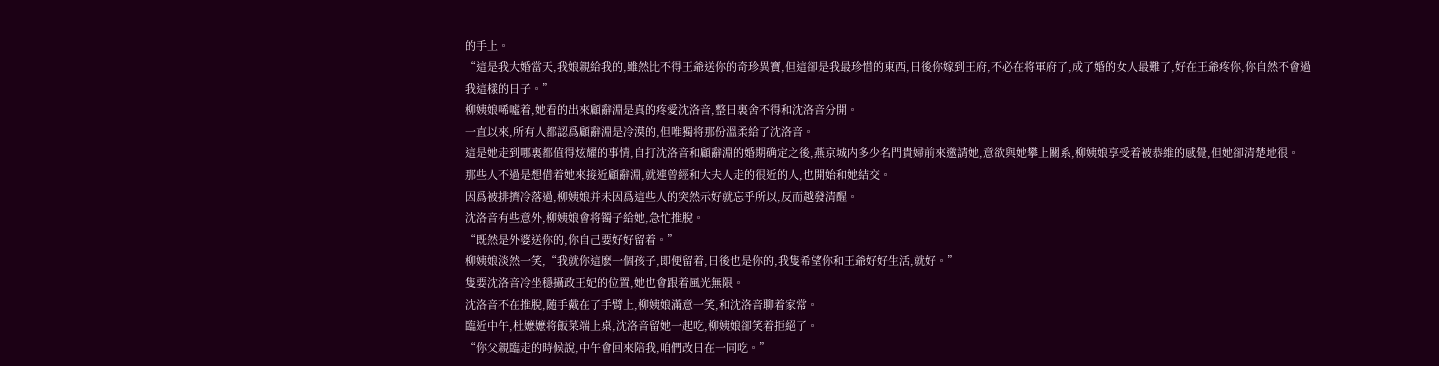的手上。
“這是我大婚當天,我娘親給我的,雖然比不得王爺送你的奇珍異寶,但這卻是我最珍惜的東西,日後你嫁到王府,不必在将軍府了,成了婚的女人最難了,好在王爺疼你,你自然不會過我這樣的日子。”
柳姨娘唏噓着,她看的出來顧辭淵是真的疼愛沈洛音,整日裏舍不得和沈洛音分開。
一直以來,所有人都認爲顧辭淵是冷漠的,但唯獨将那份溫柔給了沈洛音。
這是她走到哪裏都值得炫耀的事情,自打沈洛音和顧辭淵的婚期确定之後,燕京城内多少名門貴婦前來邀請她,意欲與她攀上關系,柳姨娘享受着被恭維的感覺,但她卻清楚地很。
那些人不過是想借着她來接近顧辭淵,就連曾經和大夫人走的很近的人,也開始和她結交。
因爲被排擠冷落過,柳姨娘并未因爲這些人的突然示好就忘乎所以,反而越發清醒。
沈洛音有些意外,柳姨娘會将镯子給她,急忙推脫。
“既然是外婆送你的,你自己要好好留着。”
柳姨娘淡然一笑,“我就你這麽一個孩子,即便留着,日後也是你的,我隻希望你和王爺好好生活,就好。”
隻要沈洛音冷坐穩攝政王妃的位置,她也會跟着風光無限。
沈洛音不在推脫,随手戴在了手臂上,柳姨娘滿意一笑,和沈洛音聊着家常。
臨近中午,杜嬷嬷将飯菜端上桌,沈洛音留她一起吃,柳姨娘卻笑着拒絕了。
“你父親臨走的時候說,中午會回來陪我,咱們改日在一同吃。”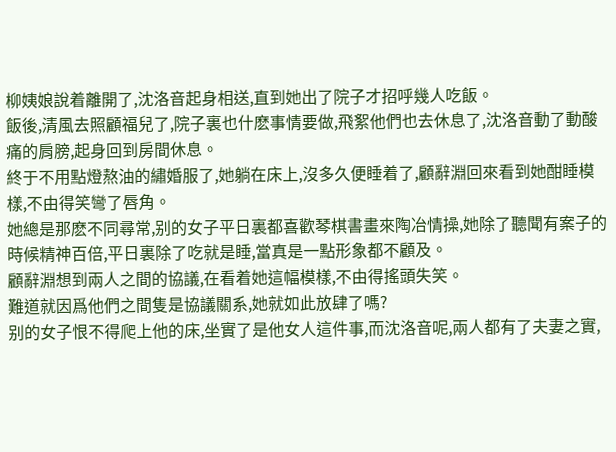柳姨娘說着離開了,沈洛音起身相送,直到她出了院子才招呼幾人吃飯。
飯後,清風去照顧福兒了,院子裏也什麽事情要做,飛絮他們也去休息了,沈洛音動了動酸痛的肩膀,起身回到房間休息。
終于不用點燈熬油的繡婚服了,她躺在床上,沒多久便睡着了,顧辭淵回來看到她酣睡模樣,不由得笑彎了唇角。
她總是那麽不同尋常,别的女子平日裏都喜歡琴棋書畫來陶冶情操,她除了聽聞有案子的時候精神百倍,平日裏除了吃就是睡,當真是一點形象都不顧及。
顧辭淵想到兩人之間的協議,在看着她這幅模樣,不由得搖頭失笑。
難道就因爲他們之間隻是協議關系,她就如此放肆了嗎?
别的女子恨不得爬上他的床,坐實了是他女人這件事,而沈洛音呢,兩人都有了夫妻之實,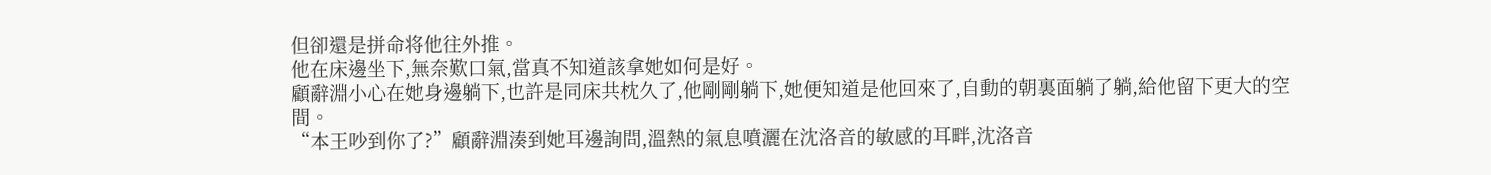但卻還是拼命将他往外推。
他在床邊坐下,無奈歎口氣,當真不知道該拿她如何是好。
顧辭淵小心在她身邊躺下,也許是同床共枕久了,他剛剛躺下,她便知道是他回來了,自動的朝裏面躺了躺,給他留下更大的空間。
“本王吵到你了?”顧辭淵湊到她耳邊詢問,溫熱的氣息噴灑在沈洛音的敏感的耳畔,沈洛音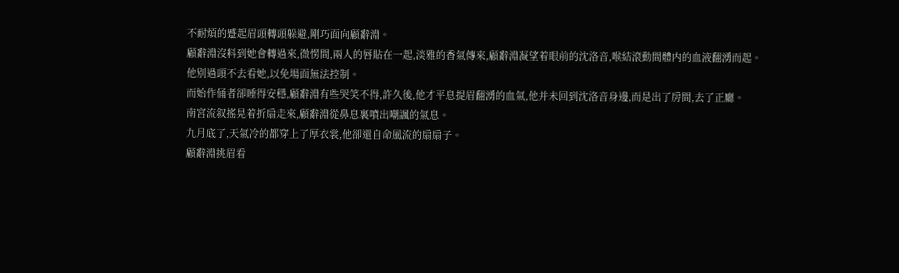不耐煩的蹙起眉頭轉頭躲避,剛巧面向顧辭淵。
顧辭淵沒料到她會轉過來,微愣間,兩人的唇貼在一起,淡雅的香氣傳來,顧辭淵凝望着眼前的沈洛音,喉結滾動間體内的血液翻湧而起。
他别過頭不去看她,以免場面無法控制。
而始作俑者卻睡得安穩,顧辭淵有些哭笑不得,許久後,他才平息提眉翻湧的血氣,他并未回到沈洛音身邊,而是出了房間,去了正廳。
南宮流叙搖晃着折扇走來,顧辭淵從鼻息裏噴出嘲諷的氣息。
九月底了,天氣冷的都穿上了厚衣裳,他卻還自命風流的扇扇子。
顧辭淵挑眉看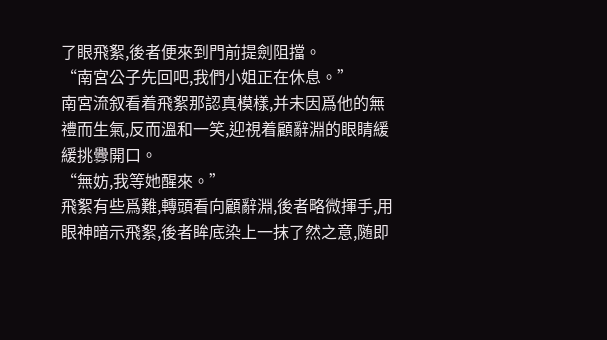了眼飛絮,後者便來到門前提劍阻擋。
“南宮公子先回吧,我們小姐正在休息。”
南宮流叙看着飛絮那認真模樣,并未因爲他的無禮而生氣,反而溫和一笑,迎視着顧辭淵的眼睛緩緩挑釁開口。
“無妨,我等她醒來。”
飛絮有些爲難,轉頭看向顧辭淵,後者略微揮手,用眼神暗示飛絮,後者眸底染上一抹了然之意,随即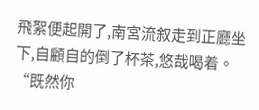飛絮便起開了,南宮流叙走到正廳坐下,自顧自的倒了杯茶,悠哉喝着。
“既然你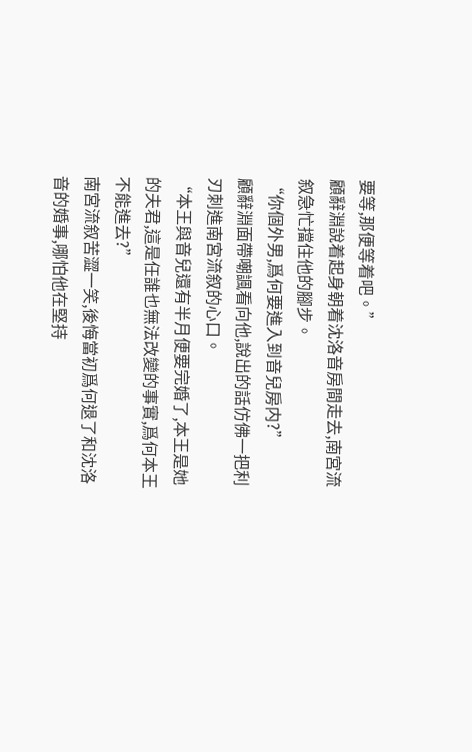要等,那便等着吧。”
顧辭淵說着起身朝着沈洛音房間走去,南宮流叙急忙擋住他的腳步。
“你個外男,爲何要進入到音兒房内?”
顧辭淵面帶嘲諷看向他,說出的話仿佛一把利刃刺進南宮流叙的心口。
“本王與音兒還有半月便要完婚了,本王是她的夫君,這是任誰也無法改變的事實,爲何本王不能進去?”
南宮流叙苦澀一笑,後悔當初爲何退了和沈洛音的婚事,哪怕他在堅持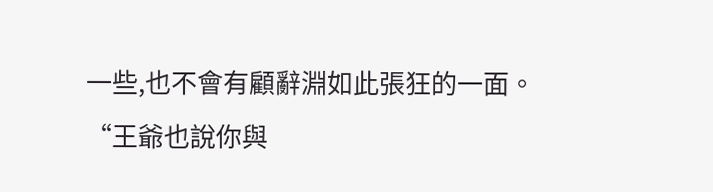一些,也不會有顧辭淵如此張狂的一面。
“王爺也說你與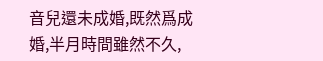音兒還未成婚,既然爲成婚,半月時間雖然不久,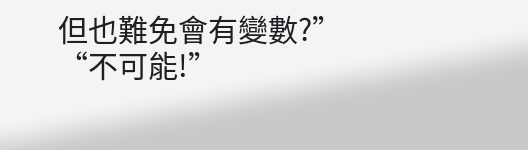但也難免會有變數?”
“不可能!”